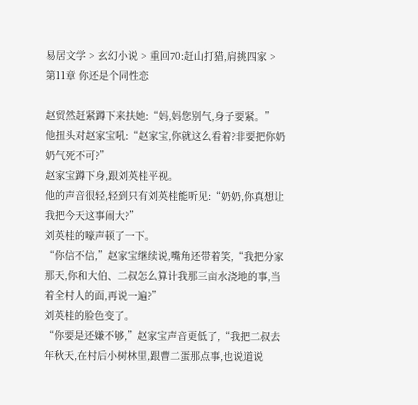易居文学 > 玄幻小说 > 重回70:赶山打猎,肩挑四家 > 第11章 你还是个同性恋

赵贸然赶紧蹲下来扶她:“妈,妈您别气,身子要紧。”
他扭头对赵家宝吼:“赵家宝,你就这么看着?非要把你奶奶气死不可?”
赵家宝蹲下身,跟刘英桂平视。
他的声音很轻,轻到只有刘英桂能听见:“奶奶,你真想让我把今天这事闹大?”
刘英桂的嚎声顿了一下。
“你信不信,”赵家宝继续说,嘴角还带着笑,“我把分家那天,你和大伯、二叔怎么算计我那三亩水浇地的事,当着全村人的面,再说一遍?”
刘英桂的脸色变了。
“你要是还嫌不够,”赵家宝声音更低了,“我把二叔去年秋天,在村后小树林里,跟曹二蛋那点事,也说道说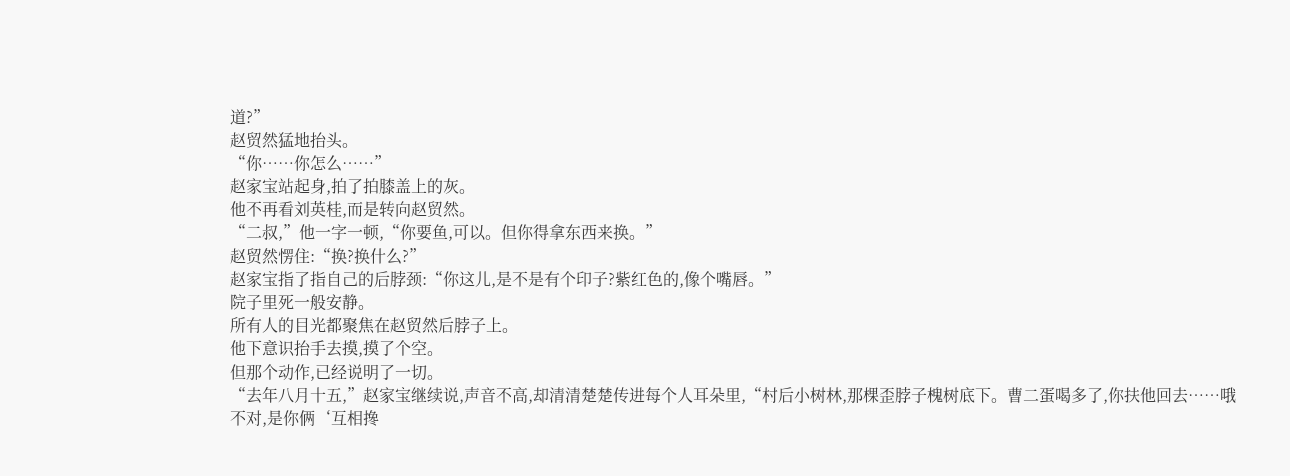道?”
赵贸然猛地抬头。
“你……你怎么……”
赵家宝站起身,拍了拍膝盖上的灰。
他不再看刘英桂,而是转向赵贸然。
“二叔,”他一字一顿,“你要鱼,可以。但你得拿东西来换。”
赵贸然愣住:“换?换什么?”
赵家宝指了指自己的后脖颈:“你这儿,是不是有个印子?紫红色的,像个嘴唇。”
院子里死一般安静。
所有人的目光都聚焦在赵贸然后脖子上。
他下意识抬手去摸,摸了个空。
但那个动作,已经说明了一切。
“去年八月十五,”赵家宝继续说,声音不高,却清清楚楚传进每个人耳朵里,“村后小树林,那棵歪脖子槐树底下。曹二蛋喝多了,你扶他回去……哦不对,是你俩‘互相搀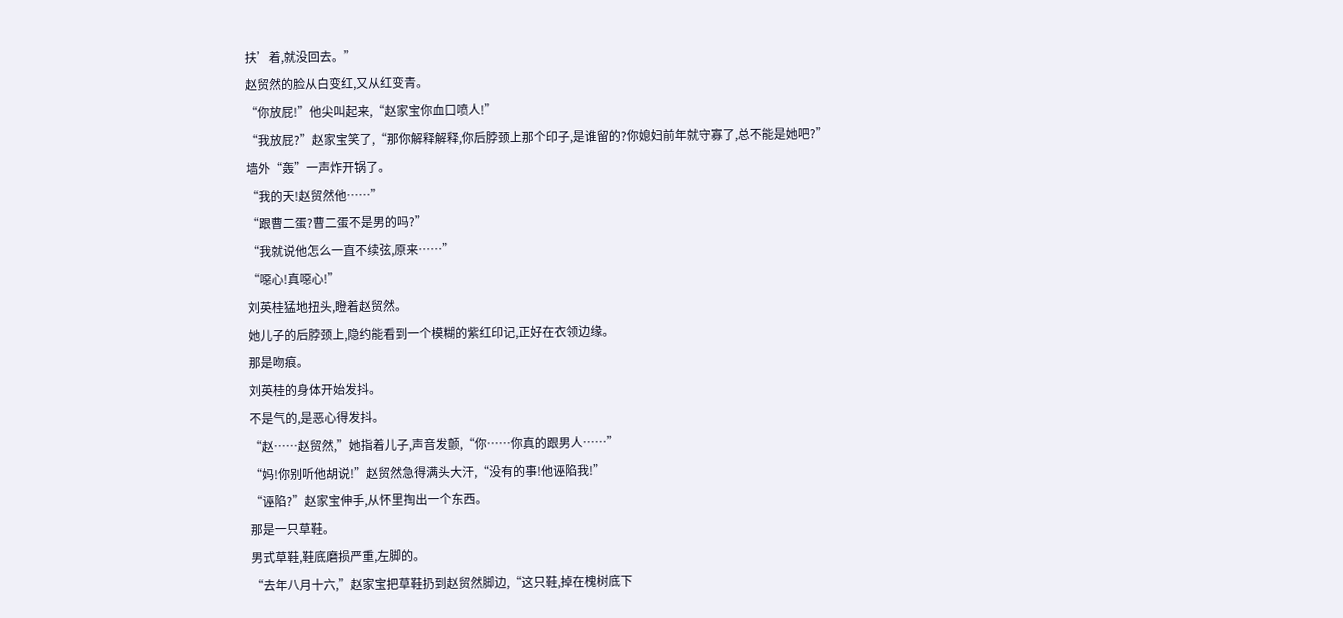扶’着,就没回去。”
赵贸然的脸从白变红,又从红变青。
“你放屁!”他尖叫起来,“赵家宝你血口喷人!”
“我放屁?”赵家宝笑了,“那你解释解释,你后脖颈上那个印子,是谁留的?你媳妇前年就守寡了,总不能是她吧?”
墙外“轰”一声炸开锅了。
“我的天!赵贸然他……”
“跟曹二蛋?曹二蛋不是男的吗?”
“我就说他怎么一直不续弦,原来……”
“噁心!真噁心!”
刘英桂猛地扭头,瞪着赵贸然。
她儿子的后脖颈上,隐约能看到一个模糊的紫红印记,正好在衣领边缘。
那是吻痕。
刘英桂的身体开始发抖。
不是气的,是恶心得发抖。
“赵……赵贸然,”她指着儿子,声音发颤,“你……你真的跟男人……”
“妈!你别听他胡说!”赵贸然急得满头大汗,“没有的事!他诬陷我!”
“诬陷?”赵家宝伸手,从怀里掏出一个东西。
那是一只草鞋。
男式草鞋,鞋底磨损严重,左脚的。
“去年八月十六,”赵家宝把草鞋扔到赵贸然脚边,“这只鞋,掉在槐树底下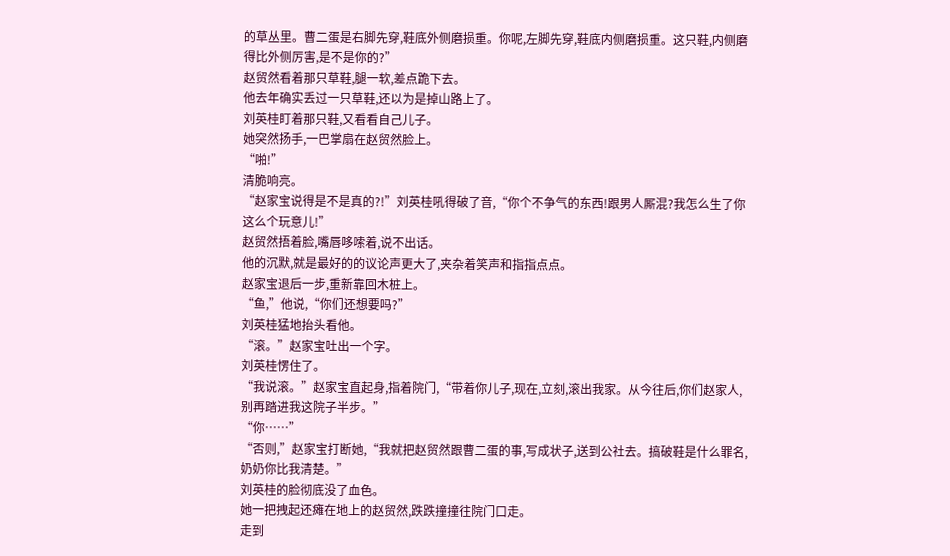的草丛里。曹二蛋是右脚先穿,鞋底外侧磨损重。你呢,左脚先穿,鞋底内侧磨损重。这只鞋,内侧磨得比外侧厉害,是不是你的?”
赵贸然看着那只草鞋,腿一软,差点跪下去。
他去年确实丢过一只草鞋,还以为是掉山路上了。
刘英桂盯着那只鞋,又看看自己儿子。
她突然扬手,一巴掌扇在赵贸然脸上。
“啪!”
清脆响亮。
“赵家宝说得是不是真的?!”刘英桂吼得破了音,“你个不争气的东西!跟男人厮混?我怎么生了你这么个玩意儿!”
赵贸然捂着脸,嘴唇哆嗦着,说不出话。
他的沉默,就是最好的的议论声更大了,夹杂着笑声和指指点点。
赵家宝退后一步,重新靠回木桩上。
“鱼,”他说,“你们还想要吗?”
刘英桂猛地抬头看他。
“滚。”赵家宝吐出一个字。
刘英桂愣住了。
“我说滚。”赵家宝直起身,指着院门,“带着你儿子,现在,立刻,滚出我家。从今往后,你们赵家人,别再踏进我这院子半步。”
“你……”
“否则,”赵家宝打断她,“我就把赵贸然跟曹二蛋的事,写成状子,送到公社去。搞破鞋是什么罪名,奶奶你比我清楚。”
刘英桂的脸彻底没了血色。
她一把拽起还瘫在地上的赵贸然,跌跌撞撞往院门口走。
走到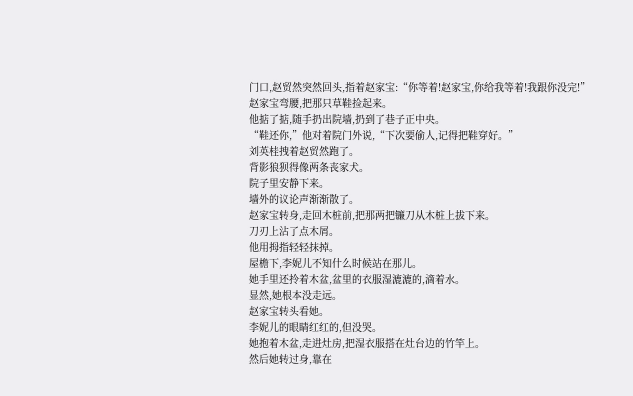门口,赵贸然突然回头,指着赵家宝:“你等着!赵家宝,你给我等着!我跟你没完!”
赵家宝弯腰,把那只草鞋捡起来。
他掂了掂,随手扔出院墙,扔到了巷子正中央。
“鞋还你,”他对着院门外说,“下次要偷人,记得把鞋穿好。”
刘英桂拽着赵贸然跑了。
背影狼狈得像两条丧家犬。
院子里安静下来。
墙外的议论声渐渐散了。
赵家宝转身,走回木桩前,把那两把镰刀从木桩上拔下来。
刀刃上沾了点木屑。
他用拇指轻轻抹掉。
屋檐下,李妮儿不知什么时候站在那儿。
她手里还拎着木盆,盆里的衣服湿漉漉的,滴着水。
显然,她根本没走远。
赵家宝转头看她。
李妮儿的眼睛红红的,但没哭。
她抱着木盆,走进灶房,把湿衣服搭在灶台边的竹竿上。
然后她转过身,靠在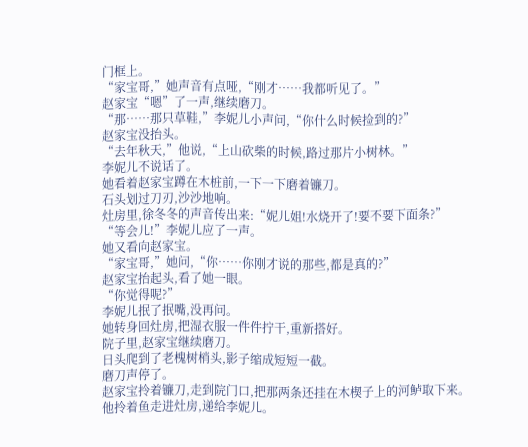门框上。
“家宝哥,”她声音有点哑,“刚才……我都听见了。”
赵家宝“嗯”了一声,继续磨刀。
“那……那只草鞋,”李妮儿小声问,“你什么时候捡到的?”
赵家宝没抬头。
“去年秋天,”他说,“上山砍柴的时候,路过那片小树林。”
李妮儿不说话了。
她看着赵家宝蹲在木桩前,一下一下磨着镰刀。
石头划过刀刃,沙沙地响。
灶房里,徐冬冬的声音传出来:“妮儿姐!水烧开了!要不要下面条?”
“等会儿!”李妮儿应了一声。
她又看向赵家宝。
“家宝哥,”她问,“你……你刚才说的那些,都是真的?”
赵家宝抬起头,看了她一眼。
“你觉得呢?”
李妮儿抿了抿嘴,没再问。
她转身回灶房,把湿衣服一件件拧干,重新搭好。
院子里,赵家宝继续磨刀。
日头爬到了老槐树梢头,影子缩成短短一截。
磨刀声停了。
赵家宝拎着镰刀,走到院门口,把那两条还挂在木楔子上的河鲈取下来。
他拎着鱼走进灶房,递给李妮儿。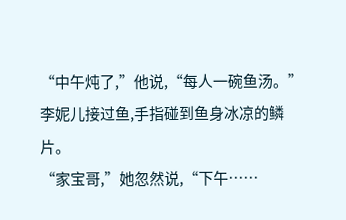“中午炖了,”他说,“每人一碗鱼汤。”
李妮儿接过鱼,手指碰到鱼身冰凉的鳞片。
“家宝哥,”她忽然说,“下午……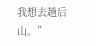我想去趟后山。”